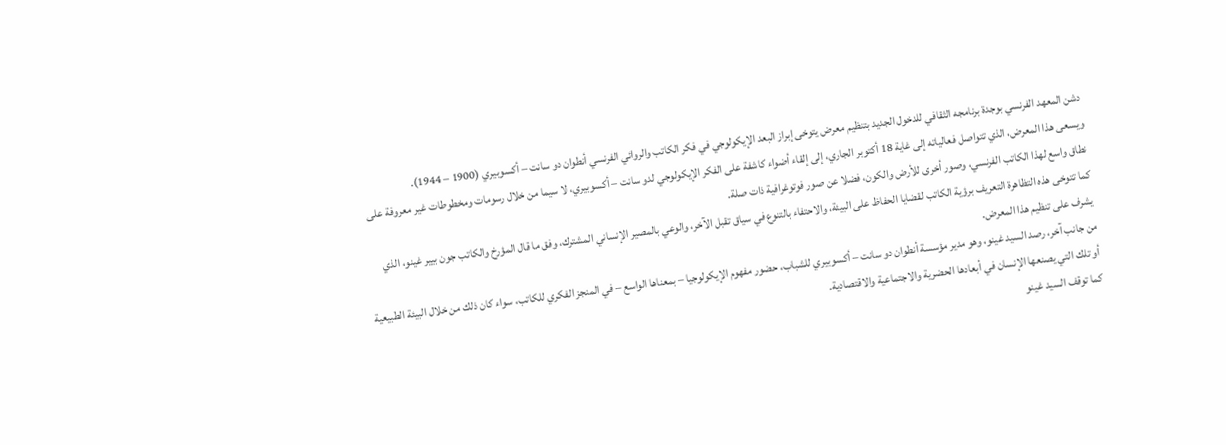دشن المعهد الفرنسي بوجدة برنامجه الثقافي للدخول الجديد بتنظيم معرض يتوخى إبراز البعد الإيكولوجي في فكر الكاتب والروائي الفرنسي أنطوان دو سانت – أكسوبيري (1900 – 1944).
ويسعى هذا المعرض، الذي تتواصل فعالياته إلى غاية 18 أكتوبر الجاري، إلى إلقاء أضواء كاشفة على الفكر الإيكولوجي لدو سانت – أكسوبيري، لا سيما من خلال رسومات ومخطوطات غير معروفة على نطاق واسع لهذا الكاتب الفرنسي، وصور أخرى للأرض والكون، فضلا عن صور فوتوغرافية ذات صلة.
كما تتوخى هذه التظاهرة التعريف برؤية الكاتب لقضايا الحفاظ على البيئة، والاحتفاء بالتنوع في سياق تقبل الآخر، والوعي بالمصير الإنساني المشترك، وفق ما قال المؤرخ والكاتب جون بيير غينو، الذي يشرف على تنظيم هذا المعرض.
من جانب آخر، رصد السيد غينو، وهو مدير مؤسسة أنطوان دو سانت – أكسوبيري للشباب، حضور مفهوم الإيكولوجيا – بمعناها الواسع – في المنجز الفكري للكاتب، سواء كان ذلك من خلال البيئة الطبيعية أو تلك التي يصنعها الإنسان في أبعادها الحضرية والاجتماعية والاقتصادية.
كما توقف السيد غينو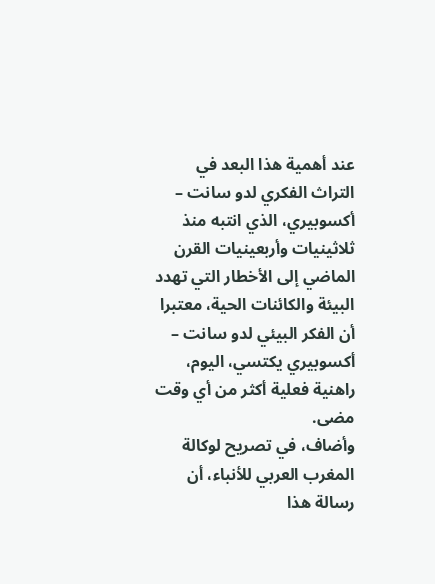عند أهمية هذا البعد في التراث الفكري لدو سانت – أكسوبيري، الذي انتبه منذ ثلاثينيات وأربعينيات القرن الماضي إلى الأخطار التي تهدد البيئة والكائنات الحية، معتبرا أن الفكر البيئي لدو سانت – أكسوبيري يكتسي، اليوم، راهنية فعلية أكثر من أي وقت مضى.
وأضاف، في تصريح لوكالة المغرب العربي للأنباء، أن رسالة هذا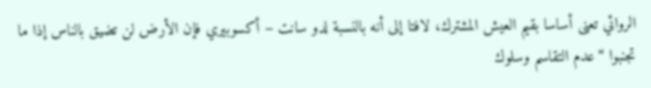الروائي تعنى أساسا بقيم العيش المشترك، لافتا إلى أنه بالنسبة لدو سانت – أكسوبيري فإن الأرض لن تضيق بالناس إذا ما تجنبوا “عدم التقاسم وسلوك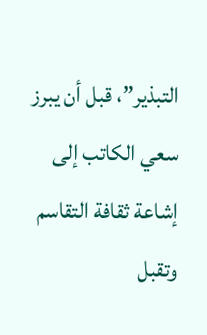التبذير”، قبل أن يبرز سعي الكاتب إلى إشاعة ثقافة التقاسم وتقبل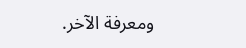ومعرفة الآخر.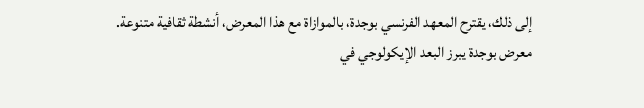إلى ذلك، يقترح المعهد الفرنسي بوجدة، بالموازاة مع هذا المعرض، أنشطة ثقافية متنوعة.
معرض بوجدة يبرز البعد الإيكولوجي في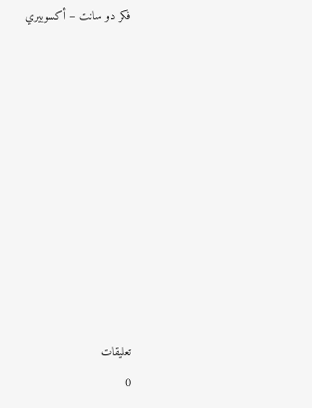فكر دو سانت – أكسوبيري










تعليقات
0